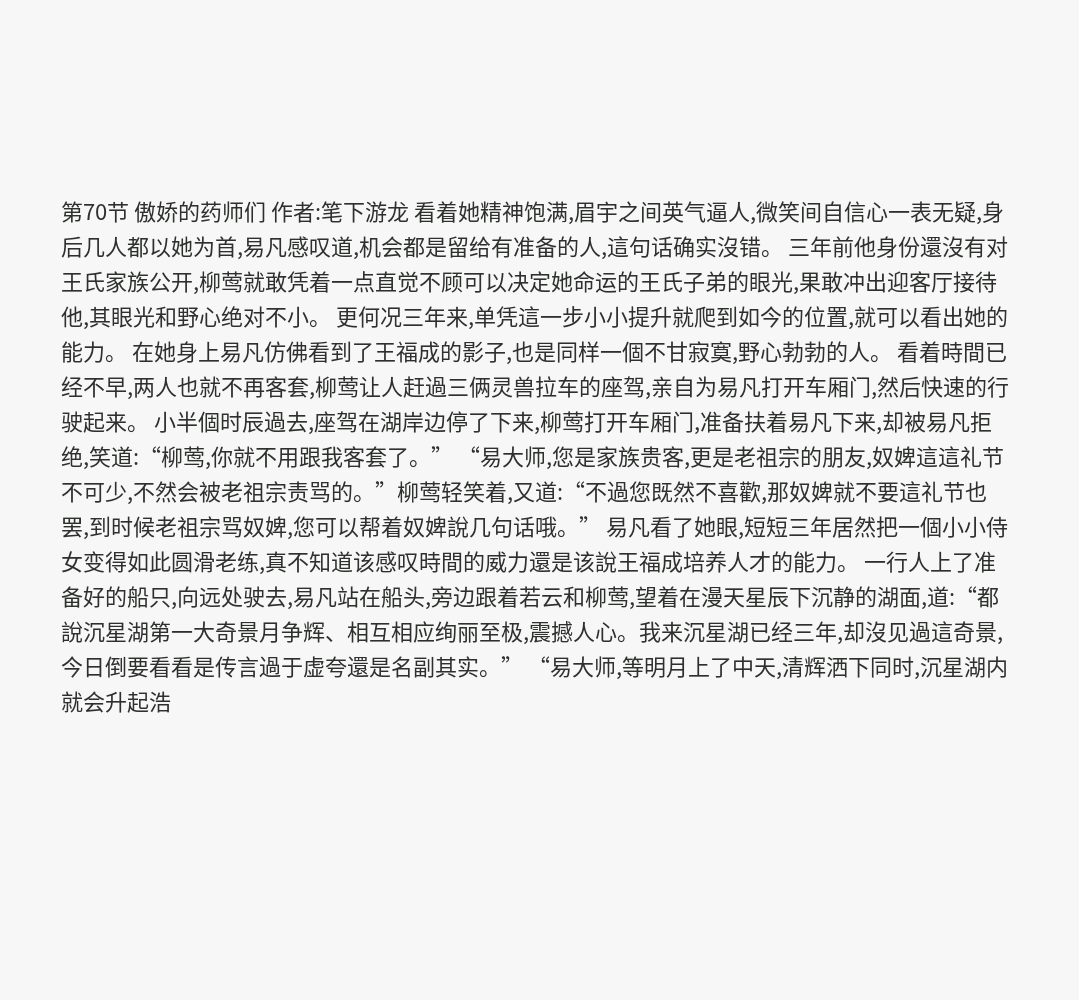第70节 傲娇的药师们 作者:笔下游龙 看着她精神饱满,眉宇之间英气逼人,微笑间自信心一表无疑,身后几人都以她为首,易凡感叹道,机会都是留给有准备的人,這句话确实沒错。 三年前他身份還沒有对王氏家族公开,柳莺就敢凭着一点直觉不顾可以决定她命运的王氏子弟的眼光,果敢冲出迎客厅接待他,其眼光和野心绝对不小。 更何况三年来,单凭這一步小小提升就爬到如今的位置,就可以看出她的能力。 在她身上易凡仿佛看到了王福成的影子,也是同样一個不甘寂寞,野心勃勃的人。 看着時間已经不早,两人也就不再客套,柳莺让人赶過三俩灵兽拉车的座驾,亲自为易凡打开车厢门,然后快速的行驶起来。 小半個时辰過去,座驾在湖岸边停了下来,柳莺打开车厢门,准备扶着易凡下来,却被易凡拒绝,笑道:“柳莺,你就不用跟我客套了。” “易大师,您是家族贵客,更是老祖宗的朋友,奴婢這這礼节不可少,不然会被老祖宗责骂的。”柳莺轻笑着,又道:“不過您既然不喜歡,那奴婢就不要這礼节也罢,到时候老祖宗骂奴婢,您可以帮着奴婢說几句话哦。” 易凡看了她眼,短短三年居然把一個小小侍女变得如此圆滑老练,真不知道该感叹時間的威力還是该說王福成培养人才的能力。 一行人上了准备好的船只,向远处驶去,易凡站在船头,旁边跟着若云和柳莺,望着在漫天星辰下沉静的湖面,道:“都說沉星湖第一大奇景月争辉、相互相应绚丽至极,震撼人心。我来沉星湖已经三年,却沒见過這奇景,今日倒要看看是传言過于虚夸還是名副其实。” “易大师,等明月上了中天,清辉洒下同时,沉星湖内就会升起浩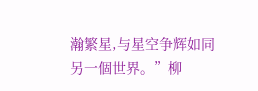瀚繁星,与星空争辉如同另一個世界。”柳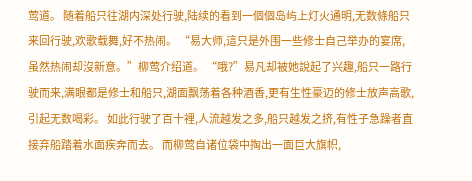莺道。 随着船只往湖内深处行驶,陆续的看到一個個岛屿上灯火通明,无数條船只来回行驶,欢歌载舞,好不热闹。 “易大师,這只是外围一些修士自己举办的宴席,虽然热闹却沒新意。”柳莺介绍道。 “哦?”易凡却被她說起了兴趣,船只一路行驶而来,满眼都是修士和船只,湖面飘荡着各种酒香,更有生性豪迈的修士放声高歌,引起无数喝彩。 如此行驶了百十裡,人流越发之多,船只越发之挤,有性子急躁者直接弃船踏着水面疾奔而去。 而柳莺自诸位袋中掏出一面巨大旗帜,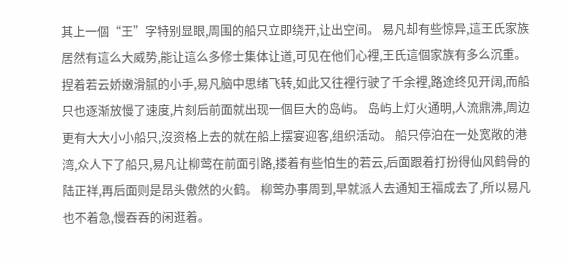其上一個“王”字特别显眼,周围的船只立即绕开,让出空间。 易凡却有些惊异,這王氏家族居然有這么大威势,能让這么多修士集体让道,可见在他们心裡,王氏這個家族有多么沉重。 捏着若云娇嫩滑腻的小手,易凡脑中思绪飞转,如此又往裡行驶了千余裡,路途终见开阔,而船只也逐渐放慢了速度,片刻后前面就出现一個巨大的岛屿。 岛屿上灯火通明,人流鼎沸,周边更有大大小小船只,沒资格上去的就在船上摆宴迎客,组织活动。 船只停泊在一处宽敞的港湾,众人下了船只,易凡让柳莺在前面引路,搂着有些怕生的若云,后面跟着打扮得仙风鹤骨的陆正祥,再后面则是昂头傲然的火鹤。 柳莺办事周到,早就派人去通知王福成去了,所以易凡也不着急,慢吞吞的闲逛着。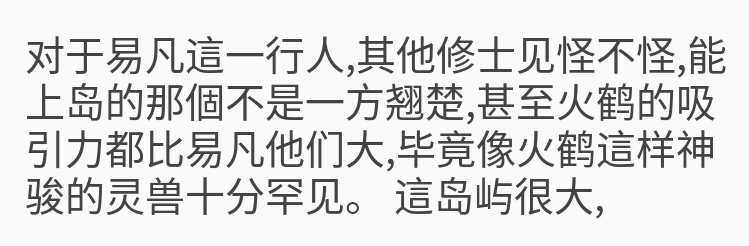对于易凡這一行人,其他修士见怪不怪,能上岛的那個不是一方翘楚,甚至火鹤的吸引力都比易凡他们大,毕竟像火鹤這样神骏的灵兽十分罕见。 這岛屿很大,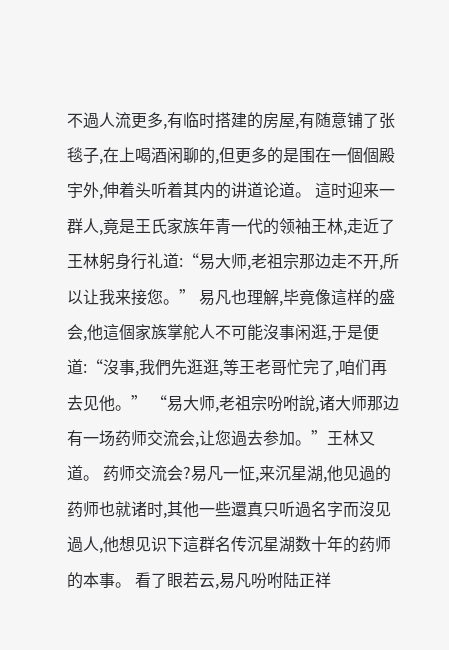不過人流更多,有临时搭建的房屋,有随意铺了张毯子,在上喝酒闲聊的,但更多的是围在一個個殿宇外,伸着头听着其内的讲道论道。 這时迎来一群人,竟是王氏家族年青一代的领袖王林,走近了王林躬身行礼道:“易大师,老祖宗那边走不开,所以让我来接您。” 易凡也理解,毕竟像這样的盛会,他這個家族掌舵人不可能沒事闲逛,于是便道:“沒事,我們先逛逛,等王老哥忙完了,咱们再去见他。” “易大师,老祖宗吩咐說,诸大师那边有一场药师交流会,让您過去参加。”王林又道。 药师交流会?易凡一怔,来沉星湖,他见過的药师也就诸时,其他一些還真只听過名字而沒见過人,他想见识下這群名传沉星湖数十年的药师的本事。 看了眼若云,易凡吩咐陆正祥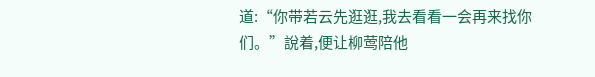道:“你带若云先逛逛,我去看看一会再来找你们。”說着,便让柳莺陪他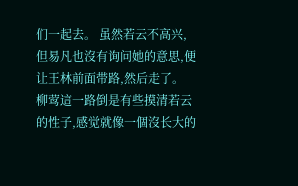们一起去。 虽然若云不高兴,但易凡也沒有询问她的意思,便让王林前面带路,然后走了。 柳莺這一路倒是有些摸清若云的性子,感觉就像一個沒长大的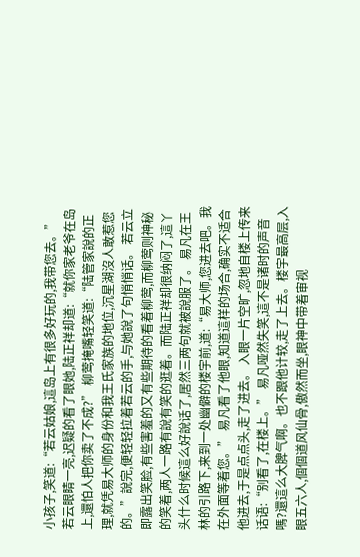小孩子,笑道:“若云姑娘,這岛上有很多好玩的,我带您去。” 若云眼睛一亮,迟疑的看了眼她,陆正祥却道:“就你家老爷在岛上,還怕人把你卖了不成?” 柳莺掩嘴轻笑道:“陆管家說的正理,就凭易大师的身份和我王氏家族的地位,沉星湖沒人敢惹您的。”說完,便轻轻拉着若云的手,与她說了句悄悄话。 若云立即露出笑脸,有些害羞的又有些期待的看着柳莺,而柳莺则神秘的笑着,两人一路有說有笑的逛着。而陆正祥却很纳闷了,這丫头什么时候這么好說话了,居然三两句就被說服了。 易凡在王林的引路下,来到一处幽僻的楼宇前,道:“易大师,您进去吧。我在外面等着您。” 易凡看了他眼,知道這样的场合,确实不适合他进去,于是点点头,走了进去。 入眼一片空旷,忽地自楼上传来话语:“别看了,在楼上。” 易凡哑然失笑,這不是诸时的声音嗎?還這么大脾气啊。也不跟他计较,走了上去。楼宇最高层,入眼五六人,個個道风仙骨,傲然而坐,眼神中带着审视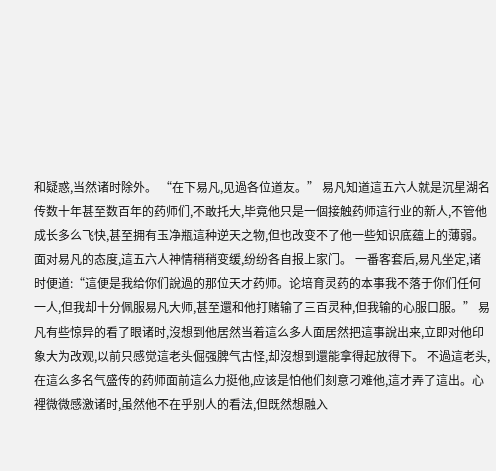和疑惑,当然诸时除外。 “在下易凡,见過各位道友。” 易凡知道這五六人就是沉星湖名传数十年甚至数百年的药师们,不敢托大,毕竟他只是一個接触药师這行业的新人,不管他成长多么飞快,甚至拥有玉净瓶這种逆天之物,但也改变不了他一些知识底蕴上的薄弱。 面对易凡的态度,這五六人神情稍稍变缓,纷纷各自报上家门。 一番客套后,易凡坐定,诸时便道:“這便是我给你们說過的那位天才药师。论培育灵药的本事我不落于你们任何一人,但我却十分佩服易凡大师,甚至還和他打赌输了三百灵种,但我输的心服口服。” 易凡有些惊异的看了眼诸时,沒想到他居然当着這么多人面居然把這事說出来,立即对他印象大为改观,以前只感觉這老头倔强脾气古怪,却沒想到還能拿得起放得下。 不過這老头,在這么多名气盛传的药师面前這么力挺他,应该是怕他们刻意刁难他,這才弄了這出。心裡微微感激诸时,虽然他不在乎别人的看法,但既然想融入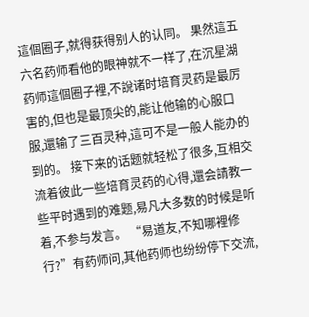這個圈子,就得获得别人的认同。 果然這五六名药师看他的眼神就不一样了,在沉星湖药师這個圈子裡,不說诸时培育灵药是最厉害的,但也是最顶尖的,能让他输的心服口服,還输了三百灵种,這可不是一般人能办的到的。 接下来的话题就轻松了很多,互相交流着彼此一些培育灵药的心得,還会請教一些平时遇到的难题,易凡大多数的时候是听着,不参与发言。 “易道友,不知哪裡修行?”有药师问,其他药师也纷纷停下交流,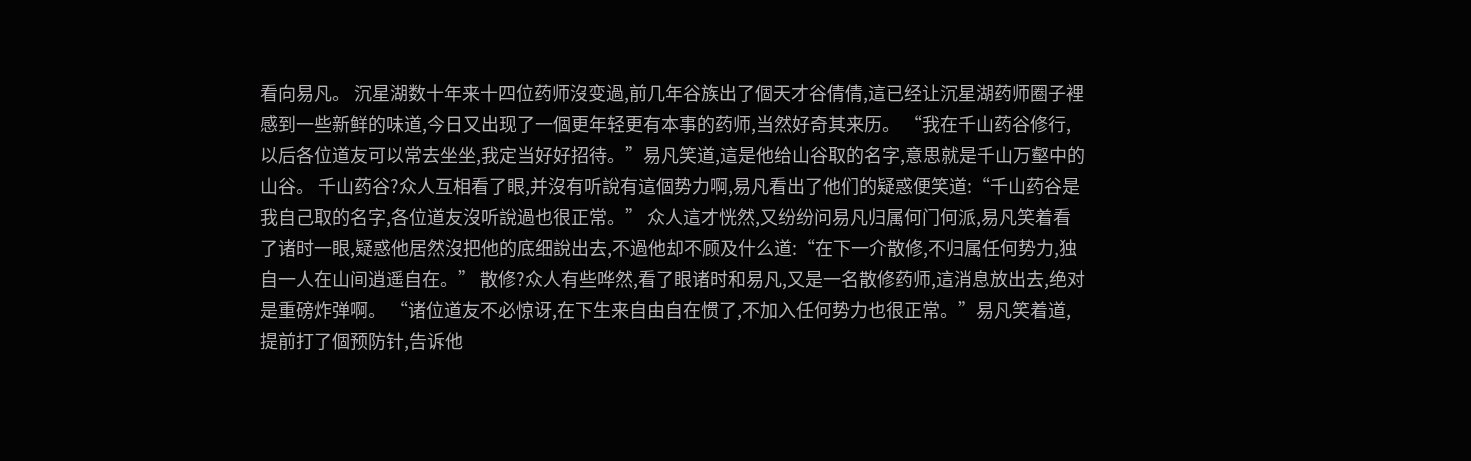看向易凡。 沉星湖数十年来十四位药师沒变過,前几年谷族出了個天才谷倩倩,這已经让沉星湖药师圈子裡感到一些新鲜的味道,今日又出现了一個更年轻更有本事的药师,当然好奇其来历。 “我在千山药谷修行,以后各位道友可以常去坐坐,我定当好好招待。”易凡笑道,這是他给山谷取的名字,意思就是千山万壑中的山谷。 千山药谷?众人互相看了眼,并沒有听說有這個势力啊,易凡看出了他们的疑惑便笑道:“千山药谷是我自己取的名字,各位道友沒听說過也很正常。” 众人這才恍然,又纷纷问易凡归属何门何派,易凡笑着看了诸时一眼,疑惑他居然沒把他的底细說出去,不過他却不顾及什么道:“在下一介散修,不归属任何势力,独自一人在山间逍遥自在。” 散修?众人有些哗然,看了眼诸时和易凡,又是一名散修药师,這消息放出去,绝对是重磅炸弹啊。 “诸位道友不必惊讶,在下生来自由自在惯了,不加入任何势力也很正常。”易凡笑着道,提前打了個预防针,告诉他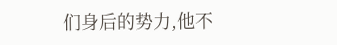们身后的势力,他不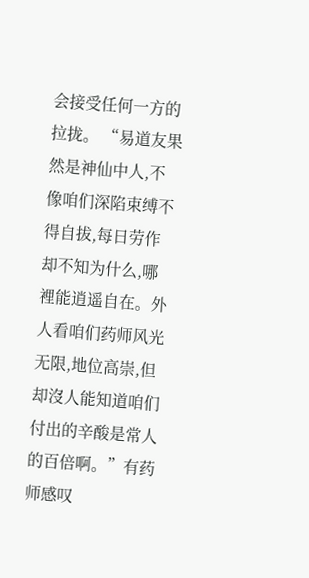会接受任何一方的拉拢。 “易道友果然是神仙中人,不像咱们深陷束缚不得自拔,每日劳作却不知为什么,哪裡能逍遥自在。外人看咱们药师风光无限,地位高崇,但却沒人能知道咱们付出的辛酸是常人的百倍啊。”有药师感叹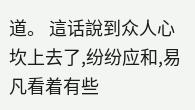道。 這话說到众人心坎上去了,纷纷应和,易凡看着有些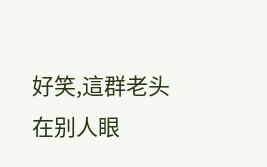好笑,這群老头在别人眼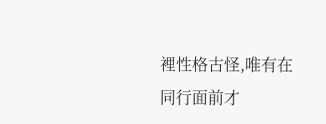裡性格古怪,唯有在同行面前才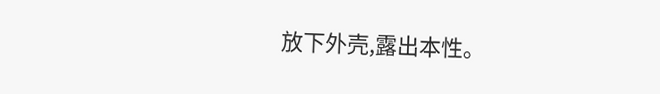放下外壳,露出本性。